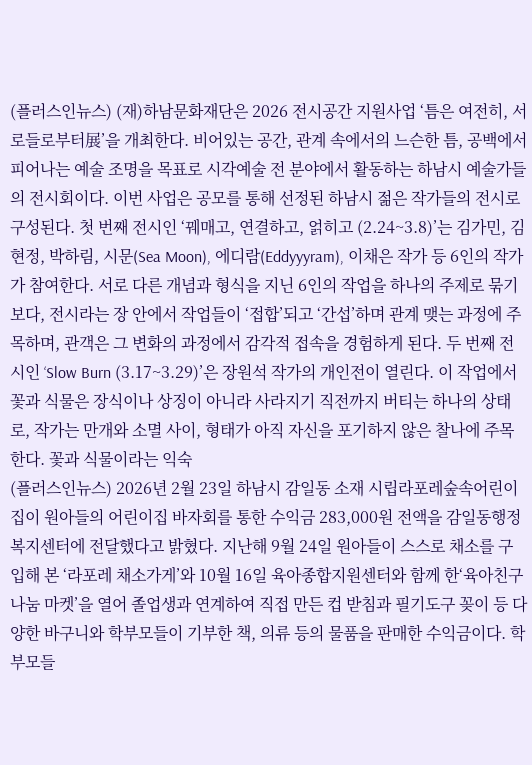(플러스인뉴스) (재)하남문화재단은 2026 전시공간 지원사업 ‘틈은 여전히, 서로들로부터展’을 개최한다. 비어있는 공간, 관계 속에서의 느슨한 틈, 공백에서 피어나는 예술 조명을 목표로 시각예술 전 분야에서 활동하는 하남시 예술가들의 전시회이다. 이번 사업은 공모를 통해 선정된 하남시 젊은 작가들의 전시로 구성된다. 첫 번째 전시인 ‘꿰매고, 연결하고, 얽히고 (2.24~3.8)’는 김가민, 김현정, 박하림, 시문(Sea Moon), 에디람(Eddyyyram), 이채은 작가 등 6인의 작가가 참여한다. 서로 다른 개념과 형식을 지닌 6인의 작업을 하나의 주제로 묶기보다, 전시라는 장 안에서 작업들이 ‘접합’되고 ‘간섭’하며 관계 맺는 과정에 주목하며, 관객은 그 변화의 과정에서 감각적 접속을 경험하게 된다. 두 번째 전시인 ‘Slow Burn (3.17~3.29)’은 장원석 작가의 개인전이 열린다. 이 작업에서 꽃과 식물은 장식이나 상징이 아니라 사라지기 직전까지 버티는 하나의 상태로, 작가는 만개와 소멸 사이, 형태가 아직 자신을 포기하지 않은 찰나에 주목한다. 꽃과 식물이라는 익숙
(플러스인뉴스) 2026년 2월 23일 하남시 감일동 소재 시립라포레숲속어린이집이 원아들의 어린이집 바자회를 통한 수익금 283,000원 전액을 감일동행정복지센터에 전달했다고 밝혔다. 지난해 9월 24일 원아들이 스스로 채소를 구입해 본 ‘라포레 채소가게’와 10월 16일 육아종합지원센터와 함께 한‘육아친구 나눔 마켓’을 열어 졸업생과 연계하여 직접 만든 컵 받침과 필기도구 꽂이 등 다양한 바구니와 학부모들이 기부한 책, 의류 등의 물품을 판매한 수익금이다. 학부모들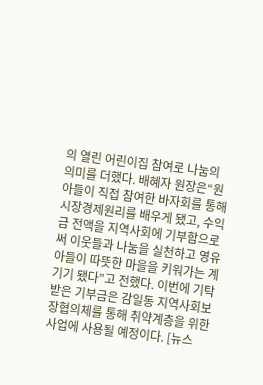의 열린 어린이집 참여로 나눔의 의미를 더했다. 배혜자 원장은“원아들이 직접 참여한 바자회를 통해 시장경제원리를 배우게 됐고, 수익금 전액을 지역사회에 기부함으로써 이웃들과 나눔을 실천하고 영유아들이 따뜻한 마을을 키워가는 계기기 됐다”고 전했다. 이번에 기탁받은 기부금은 감일동 지역사회보장협의체를 통해 취약계층을 위한 사업에 사용될 예정이다. [뉴스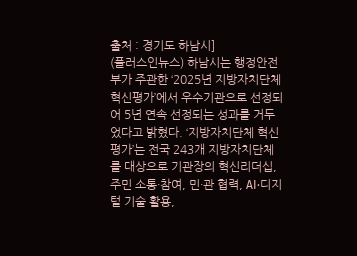출처 : 경기도 하남시]
(플러스인뉴스) 하남시는 행정안전부가 주관한 ‘2025년 지방자치단체 혁신평가’에서 우수기관으로 선정되어 5년 연속 선정되는 성과를 거두었다고 밝혔다. ‘지방자치단체 혁신평가’는 전국 243개 지방자치단체를 대상으로 기관장의 혁신리더십, 주민 소통·참여, 민·관 협력, AI·디지털 기술 활용,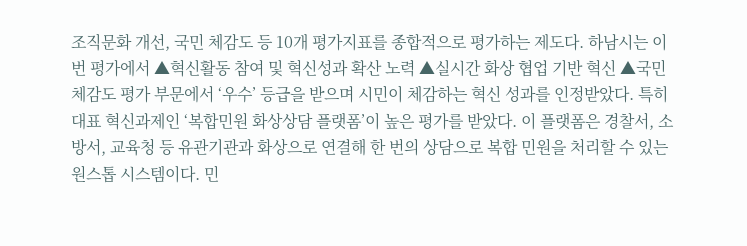조직문화 개선, 국민 체감도 등 10개 평가지표를 종합적으로 평가하는 제도다. 하남시는 이번 평가에서 ▲혁신활동 참여 및 혁신성과 확산 노력 ▲실시간 화상 협업 기반 혁신 ▲국민 체감도 평가 부문에서 ‘우수’ 등급을 받으며 시민이 체감하는 혁신 성과를 인정받았다. 특히 대표 혁신과제인 ‘복합민원 화상상담 플랫폼’이 높은 평가를 받았다. 이 플랫폼은 경찰서, 소방서, 교육청 등 유관기관과 화상으로 연결해 한 번의 상담으로 복합 민원을 처리할 수 있는 원스톱 시스템이다. 민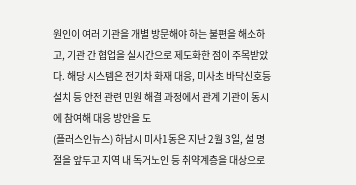원인이 여러 기관을 개별 방문해야 하는 불편을 해소하고, 기관 간 협업을 실시간으로 제도화한 점이 주목받았다. 해당 시스템은 전기차 화재 대응, 미사초 바닥신호등 설치 등 안전 관련 민원 해결 과정에서 관계 기관이 동시에 참여해 대응 방안을 도
(플러스인뉴스) 하남시 미사1동은 지난 2월 3일, 설 명절을 앞두고 지역 내 독거노인 등 취약계층을 대상으로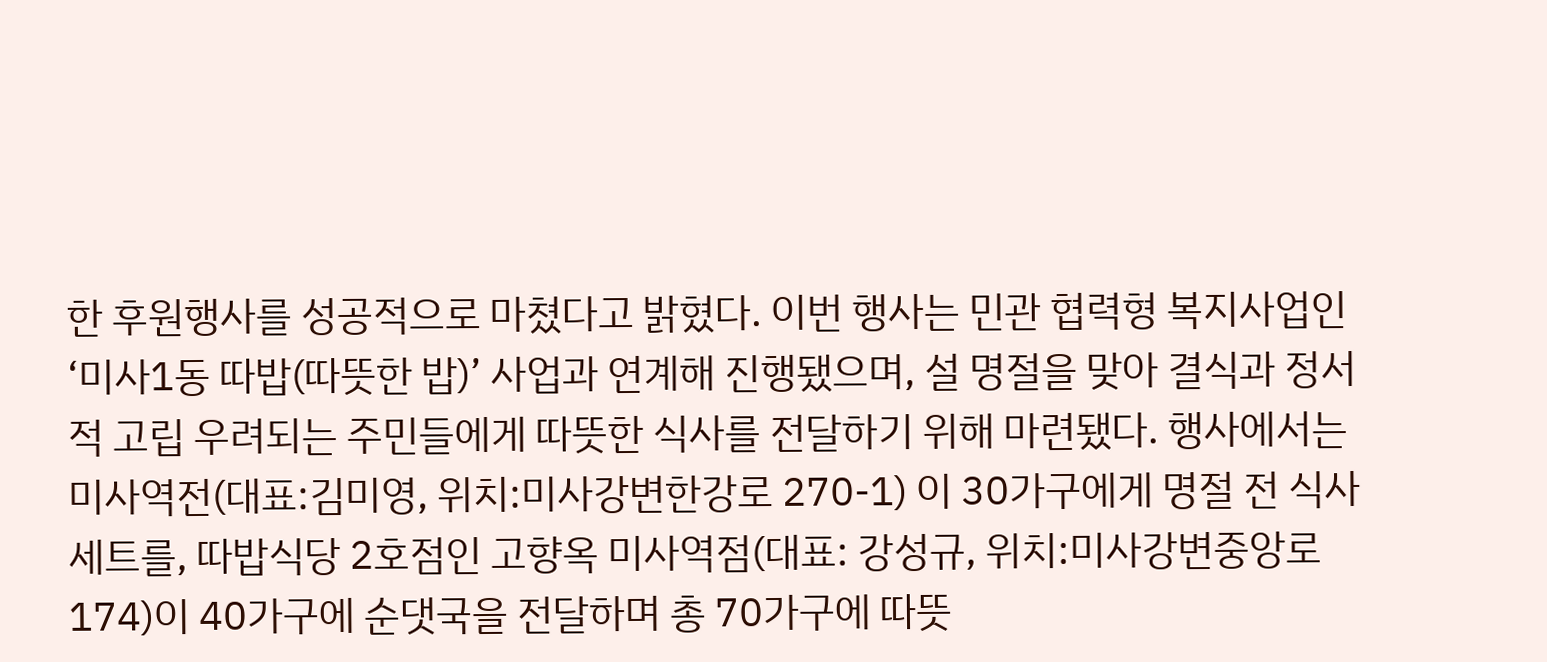한 후원행사를 성공적으로 마쳤다고 밝혔다. 이번 행사는 민관 협력형 복지사업인 ‘미사1동 따밥(따뜻한 밥)’ 사업과 연계해 진행됐으며, 설 명절을 맞아 결식과 정서적 고립 우려되는 주민들에게 따뜻한 식사를 전달하기 위해 마련됐다. 행사에서는 미사역전(대표:김미영, 위치:미사강변한강로 270-1) 이 30가구에게 명절 전 식사 세트를, 따밥식당 2호점인 고향옥 미사역점(대표: 강성규, 위치:미사강변중앙로 174)이 40가구에 순댓국을 전달하며 총 70가구에 따뜻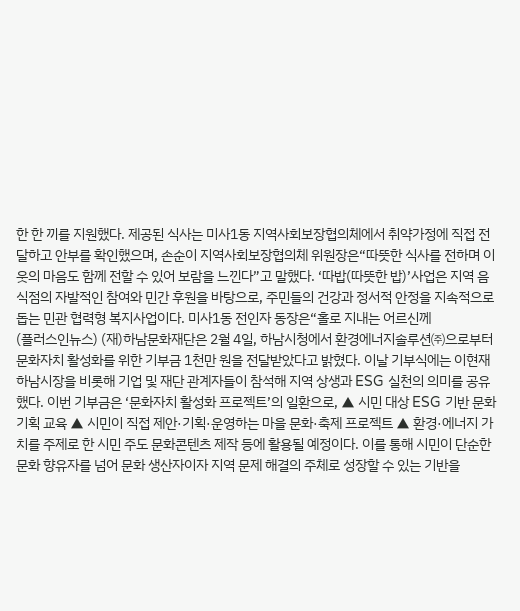한 한 끼를 지원했다. 제공된 식사는 미사1동 지역사회보장협의체에서 취약가정에 직접 전달하고 안부를 확인했으며, 손순이 지역사회보장협의체 위원장은“따뜻한 식사를 전하며 이웃의 마음도 함께 전할 수 있어 보람을 느낀다”고 말했다. ‘따밥(따뜻한 밥)’사업은 지역 음식점의 자발적인 참여와 민간 후원을 바탕으로, 주민들의 건강과 정서적 안정을 지속적으로 돕는 민관 협력형 복지사업이다. 미사1동 전인자 동장은“홀로 지내는 어르신께
(플러스인뉴스) (재)하남문화재단은 2월 4일, 하남시청에서 환경에너지솔루션㈜으로부터 문화자치 활성화를 위한 기부금 1천만 원을 전달받았다고 밝혔다. 이날 기부식에는 이현재 하남시장을 비롯해 기업 및 재단 관계자들이 참석해 지역 상생과 ESG 실천의 의미를 공유했다. 이번 기부금은 ‘문화자치 활성화 프로젝트’의 일환으로, ▲ 시민 대상 ESG 기반 문화기획 교육 ▲ 시민이 직접 제안·기획·운영하는 마을 문화·축제 프로젝트 ▲ 환경·에너지 가치를 주제로 한 시민 주도 문화콘텐츠 제작 등에 활용될 예정이다. 이를 통해 시민이 단순한 문화 향유자를 넘어 문화 생산자이자 지역 문제 해결의 주체로 성장할 수 있는 기반을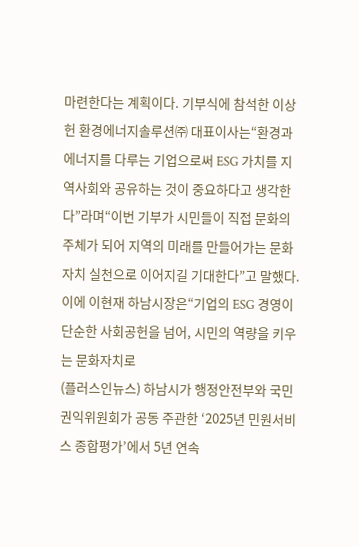마련한다는 계획이다. 기부식에 참석한 이상헌 환경에너지솔루션㈜ 대표이사는“환경과 에너지를 다루는 기업으로써 ESG 가치를 지역사회와 공유하는 것이 중요하다고 생각한다”라며“이번 기부가 시민들이 직접 문화의 주체가 되어 지역의 미래를 만들어가는 문화자치 실천으로 이어지길 기대한다”고 말했다. 이에 이현재 하남시장은“기업의 ESG 경영이 단순한 사회공헌을 넘어, 시민의 역량을 키우는 문화자치로
(플러스인뉴스) 하남시가 행정안전부와 국민권익위원회가 공동 주관한 ‘2025년 민원서비스 종합평가’에서 5년 연속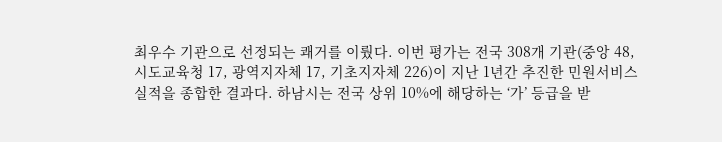최우수 기관으로 선정되는 쾌거를 이뤘다. 이번 평가는 전국 308개 기관(중앙 48, 시도교육청 17, 광역지자체 17, 기초지자체 226)이 지난 1년간 추진한 민원서비스 실적을 종합한 결과다. 하남시는 전국 상위 10%에 해당하는 ‘가’ 등급을 받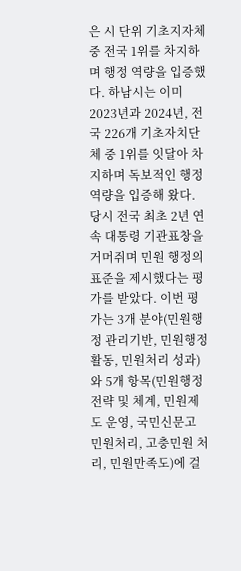은 시 단위 기초지자체 중 전국 1위를 차지하며 행정 역량을 입증했다. 하남시는 이미 2023년과 2024년, 전국 226개 기초자치단체 중 1위를 잇달아 차지하며 독보적인 행정 역량을 입증해 왔다. 당시 전국 최초 2년 연속 대통령 기관표창을 거머쥐며 민원 행정의 표준을 제시했다는 평가를 받았다. 이번 평가는 3개 분야(민원행정 관리기반, 민원행정 활동, 민원처리 성과)와 5개 항목(민원행정 전략 및 체계, 민원제도 운영, 국민신문고 민원처리, 고충민원 처리, 민원만족도)에 걸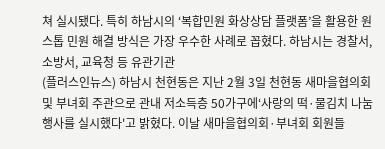쳐 실시됐다. 특히 하남시의 ‘복합민원 화상상담 플랫폼’을 활용한 원스톱 민원 해결 방식은 가장 우수한 사례로 꼽혔다. 하남시는 경찰서, 소방서, 교육청 등 유관기관
(플러스인뉴스) 하남시 천현동은 지난 2월 3일 천현동 새마을협의회 및 부녀회 주관으로 관내 저소득층 50가구에‘사랑의 떡·물김치 나눔 행사를 실시했다'고 밝혔다. 이날 새마을협의회·부녀회 회원들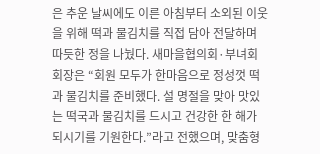은 추운 날씨에도 이른 아침부터 소외된 이웃을 위해 떡과 물김치를 직접 담아 전달하며 따듯한 정을 나눴다. 새마을협의회·부녀회 회장은 “회원 모두가 한마음으로 정성껏 떡과 물김치를 준비했다. 설 명절을 맞아 맛있는 떡국과 물김치를 드시고 건강한 한 해가 되시기를 기원한다.”라고 전했으며, 맞춤형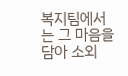복지팀에서는 그 마음을 담아 소외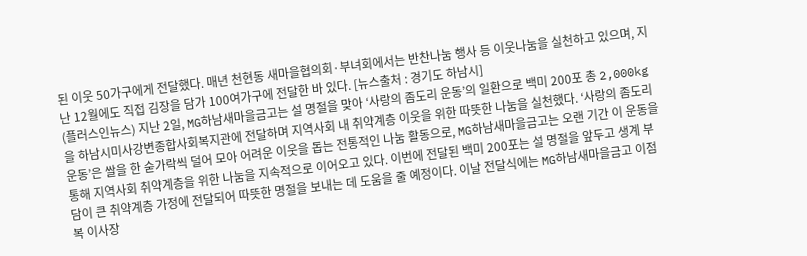된 이웃 50가구에게 전달했다. 매년 천현동 새마을협의회·부녀회에서는 반찬나눔 행사 등 이웃나눔을 실천하고 있으며, 지난 12월에도 직접 김장을 담가 100여가구에 전달한 바 있다. [뉴스출처 : 경기도 하남시]
(플러스인뉴스) 지난 2일, MG하남새마을금고는 설 명절을 맞아 ‘사랑의 좀도리 운동’의 일환으로 백미 200포 총 2,000kg을 하남시미사강변종합사회복지관에 전달하며 지역사회 내 취약계층 이웃을 위한 따뜻한 나눔을 실천했다. ‘사랑의 좀도리 운동’은 쌀을 한 숟가락씩 덜어 모아 어려운 이웃을 돕는 전통적인 나눔 활동으로, MG하남새마을금고는 오랜 기간 이 운동을 통해 지역사회 취약계층을 위한 나눔을 지속적으로 이어오고 있다. 이번에 전달된 백미 200포는 설 명절을 앞두고 생계 부담이 큰 취약계층 가정에 전달되어 따뜻한 명절을 보내는 데 도움을 줄 예정이다. 이날 전달식에는 MG하남새마을금고 이점복 이사장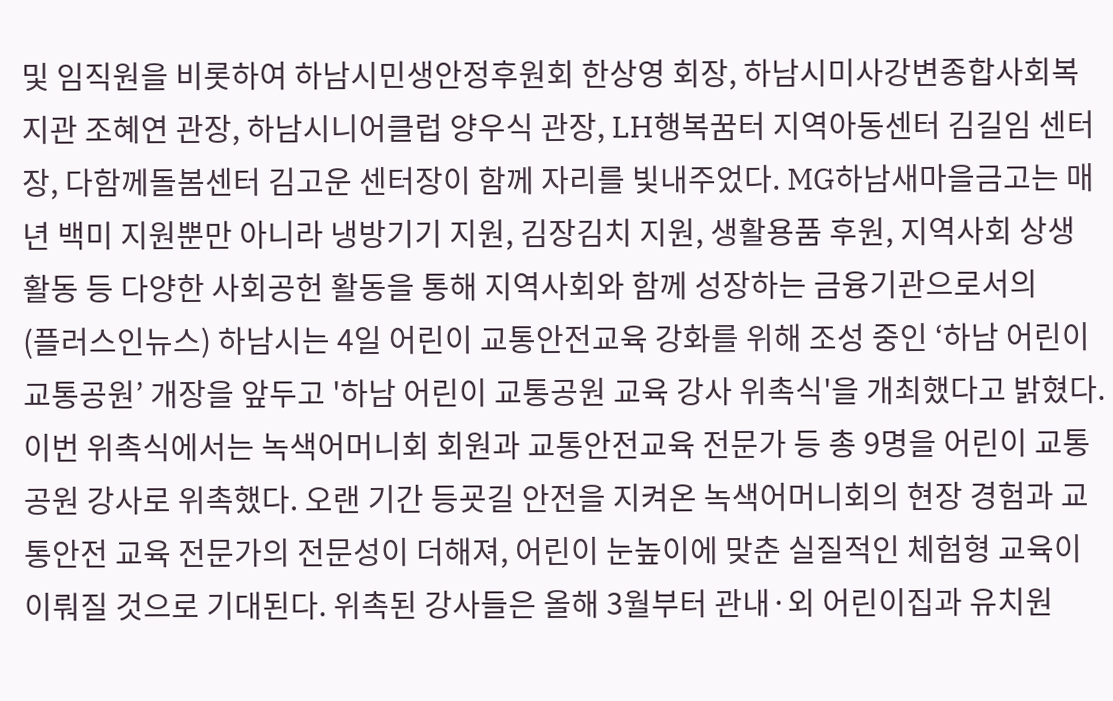및 임직원을 비롯하여 하남시민생안정후원회 한상영 회장, 하남시미사강변종합사회복지관 조혜연 관장, 하남시니어클럽 양우식 관장, LH행복꿈터 지역아동센터 김길임 센터장, 다함께돌봄센터 김고운 센터장이 함께 자리를 빛내주었다. MG하남새마을금고는 매년 백미 지원뿐만 아니라 냉방기기 지원, 김장김치 지원, 생활용품 후원, 지역사회 상생 활동 등 다양한 사회공헌 활동을 통해 지역사회와 함께 성장하는 금융기관으로서의
(플러스인뉴스) 하남시는 4일 어린이 교통안전교육 강화를 위해 조성 중인 ‘하남 어린이 교통공원’ 개장을 앞두고 '하남 어린이 교통공원 교육 강사 위촉식'을 개최했다고 밝혔다. 이번 위촉식에서는 녹색어머니회 회원과 교통안전교육 전문가 등 총 9명을 어린이 교통공원 강사로 위촉했다. 오랜 기간 등굣길 안전을 지켜온 녹색어머니회의 현장 경험과 교통안전 교육 전문가의 전문성이 더해져, 어린이 눈높이에 맞춘 실질적인 체험형 교육이 이뤄질 것으로 기대된다. 위촉된 강사들은 올해 3월부터 관내·외 어린이집과 유치원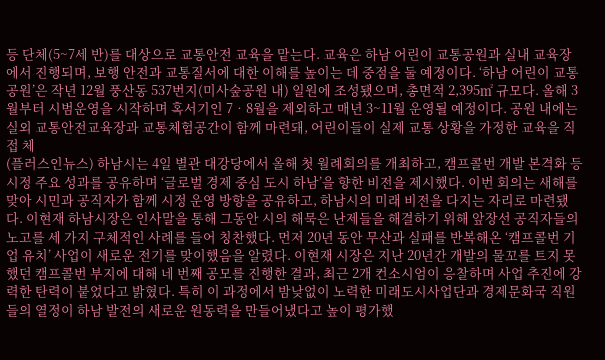등 단체(5~7세 반)를 대상으로 교통안전 교육을 맡는다. 교육은 하남 어린이 교통공원과 실내 교육장에서 진행되며, 보행 안전과 교통질서에 대한 이해를 높이는 데 중점을 둘 예정이다. ‘하남 어린이 교통공원’은 작년 12월 풍산동 537번지(미사숲공원 내) 일원에 조성됐으며, 총면적 2,395㎡ 규모다. 올해 3월부터 시범운영을 시작하며 혹서기인 7‧8월을 제외하고 매년 3~11월 운영될 예정이다. 공원 내에는 실외 교통안전교육장과 교통체험공간이 함께 마련돼, 어린이들이 실제 교통 상황을 가정한 교육을 직접 체
(플러스인뉴스) 하남시는 4일 별관 대강당에서 올해 첫 월례회의를 개최하고, 캠프콜번 개발 본격화 등 시정 주요 성과를 공유하며 ‘글로벌 경제 중심 도시 하남’을 향한 비전을 제시했다. 이번 회의는 새해를 맞아 시민과 공직자가 함께 시정 운영 방향을 공유하고, 하남시의 미래 비전을 다지는 자리로 마련됐다. 이현재 하남시장은 인사말을 통해 그동안 시의 해묵은 난제들을 해결하기 위해 앞장선 공직자들의 노고를 세 가지 구체적인 사례를 들어 칭찬했다. 먼저 20년 동안 무산과 실패를 반복해온 ‘캠프콜번 기업 유치’ 사업이 새로운 전기를 맞이했음을 알렸다. 이현재 시장은 지난 20년간 개발의 물꼬를 트지 못했던 캠프콜번 부지에 대해 네 번째 공모를 진행한 결과, 최근 2개 컨소시엄이 응찰하며 사업 추진에 강력한 탄력이 붙었다고 밝혔다. 특히 이 과정에서 밤낮없이 노력한 미래도시사업단과 경제문화국 직원들의 열정이 하남 발전의 새로운 원동력을 만들어냈다고 높이 평가했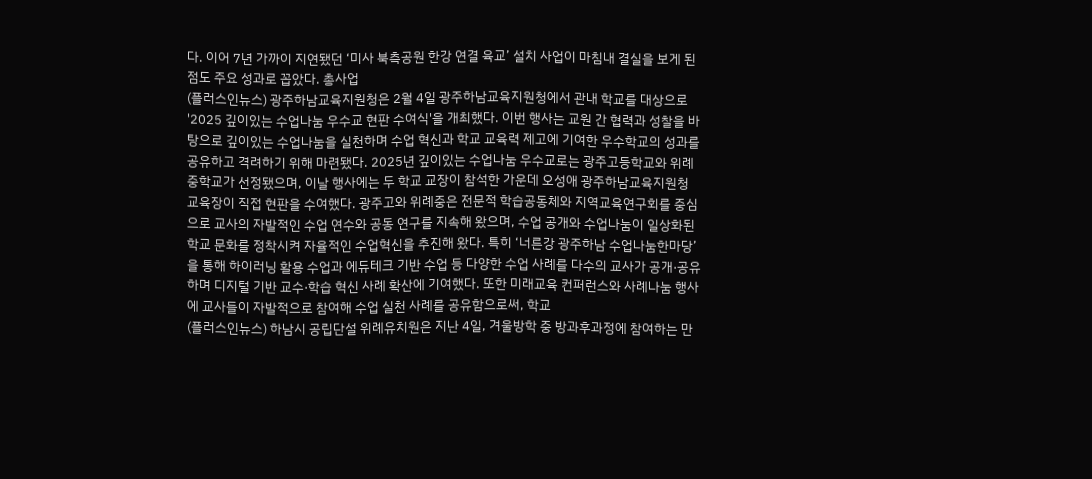다. 이어 7년 가까이 지연됐던 ‘미사 북측공원 한강 연결 육교’ 설치 사업이 마침내 결실을 보게 된 점도 주요 성과로 꼽았다. 총사업
(플러스인뉴스) 광주하남교육지원청은 2월 4일 광주하남교육지원청에서 관내 학교를 대상으로 '2025 깊이있는 수업나눔 우수교 현판 수여식'을 개최했다. 이번 행사는 교원 간 협력과 성찰을 바탕으로 깊이있는 수업나눔을 실천하며 수업 혁신과 학교 교육력 제고에 기여한 우수학교의 성과를 공유하고 격려하기 위해 마련됐다. 2025년 깊이있는 수업나눔 우수교로는 광주고등학교와 위례중학교가 선정됐으며, 이날 행사에는 두 학교 교장이 참석한 가운데 오성애 광주하남교육지원청 교육장이 직접 현판을 수여했다. 광주고와 위례중은 전문적 학습공동체와 지역교육연구회를 중심으로 교사의 자발적인 수업 연수와 공동 연구를 지속해 왔으며, 수업 공개와 수업나눔이 일상화된 학교 문화를 정착시켜 자율적인 수업혁신을 추진해 왔다. 특히 ‘너른강 광주하남 수업나눔한마당’을 통해 하이러닝 활용 수업과 에듀테크 기반 수업 등 다양한 수업 사례를 다수의 교사가 공개·공유하며 디지털 기반 교수·학습 혁신 사례 확산에 기여했다. 또한 미래교육 컨퍼런스와 사례나눔 행사에 교사들이 자발적으로 참여해 수업 실천 사례를 공유함으로써, 학교
(플러스인뉴스) 하남시 공립단설 위례유치원은 지난 4일, 겨울방학 중 방과후과정에 참여하는 만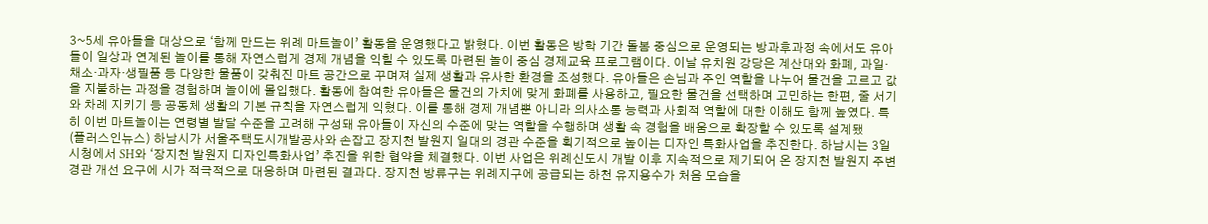3~5세 유아들을 대상으로 ‘함께 만드는 위례 마트놀이’ 활동을 운영했다고 밝혔다. 이번 활동은 방학 기간 돌봄 중심으로 운영되는 방과후과정 속에서도 유아들이 일상과 연계된 놀이를 통해 자연스럽게 경제 개념을 익힐 수 있도록 마련된 놀이 중심 경제교육 프로그램이다. 이날 유치원 강당은 계산대와 화폐, 과일·채소·과자·생필품 등 다양한 물품이 갖춰진 마트 공간으로 꾸며져 실제 생활과 유사한 환경을 조성했다. 유아들은 손님과 주인 역할을 나누어 물건을 고르고 값을 지불하는 과정을 경험하며 놀이에 몰입했다. 활동에 참여한 유아들은 물건의 가치에 맞게 화폐를 사용하고, 필요한 물건을 선택하며 고민하는 한편, 줄 서기와 차례 지키기 등 공동체 생활의 기본 규칙을 자연스럽게 익혔다. 이를 통해 경제 개념뿐 아니라 의사소통 능력과 사회적 역할에 대한 이해도 함께 높였다. 특히 이번 마트놀이는 연령별 발달 수준을 고려해 구성돼 유아들이 자신의 수준에 맞는 역할을 수행하며 생활 속 경험을 배움으로 확장할 수 있도록 설계됐
(플러스인뉴스) 하남시가 서울주택도시개발공사와 손잡고 장지천 발원지 일대의 경관 수준을 획기적으로 높이는 디자인 특화사업을 추진한다. 하남시는 3일 시청에서 SH와 ‘장지천 발원지 디자인특화사업’ 추진을 위한 협약을 체결했다. 이번 사업은 위례신도시 개발 이후 지속적으로 제기되어 온 장지천 발원지 주변 경관 개선 요구에 시가 적극적으로 대응하며 마련된 결과다. 장지천 방류구는 위례지구에 공급되는 하천 유지용수가 처음 모습을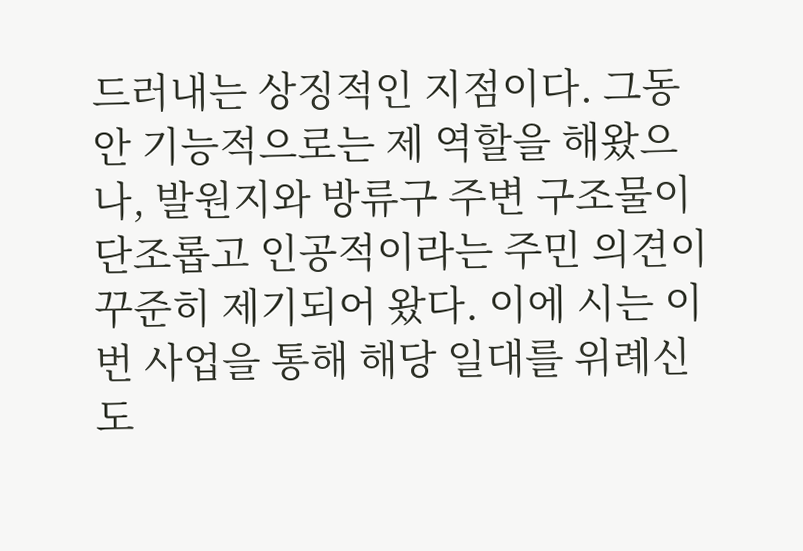드러내는 상징적인 지점이다. 그동안 기능적으로는 제 역할을 해왔으나, 발원지와 방류구 주변 구조물이 단조롭고 인공적이라는 주민 의견이 꾸준히 제기되어 왔다. 이에 시는 이번 사업을 통해 해당 일대를 위례신도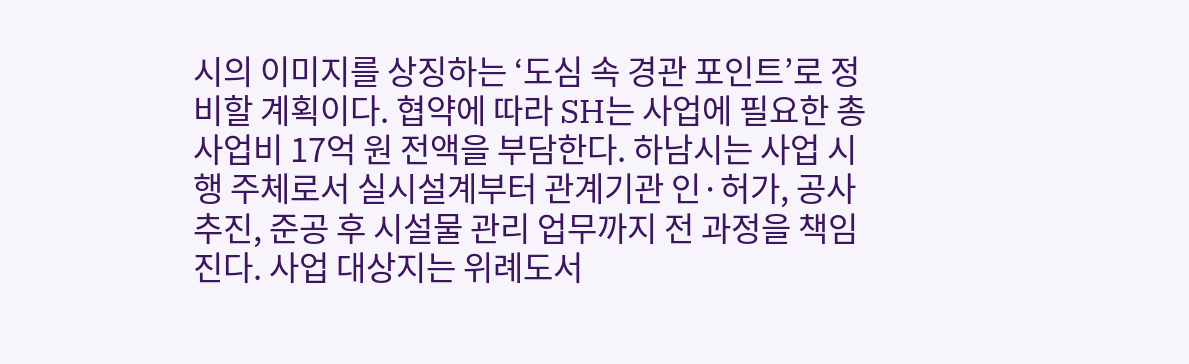시의 이미지를 상징하는 ‘도심 속 경관 포인트’로 정비할 계획이다. 협약에 따라 SH는 사업에 필요한 총사업비 17억 원 전액을 부담한다. 하남시는 사업 시행 주체로서 실시설계부터 관계기관 인·허가, 공사 추진, 준공 후 시설물 관리 업무까지 전 과정을 책임진다. 사업 대상지는 위례도서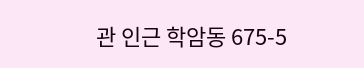관 인근 학암동 675-5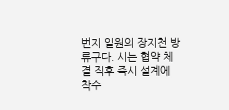번지 일원의 장지천 방류구다. 시는 협약 체결 직후 즉시 설계에 착수